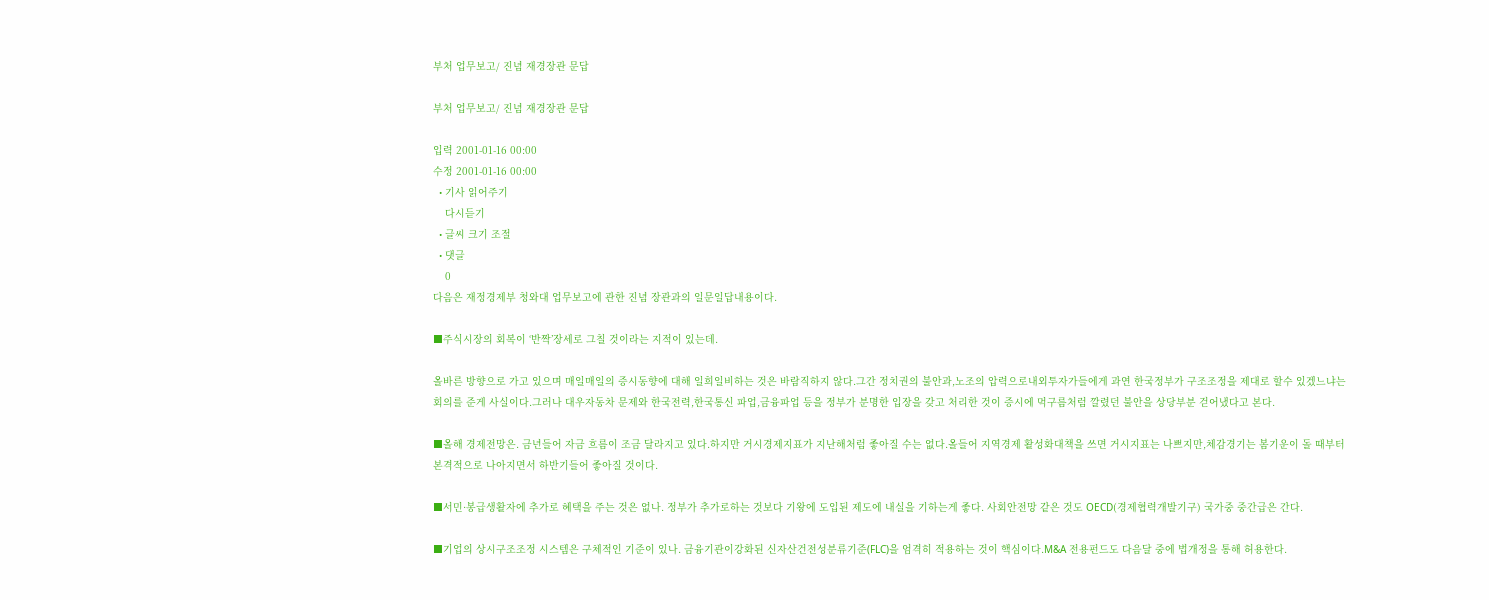부처 업무보고/ 진념 재경장관 문답

부처 업무보고/ 진념 재경장관 문답

입력 2001-01-16 00:00
수정 2001-01-16 00:00
  • 기사 읽어주기
    다시듣기
  • 글씨 크기 조절
  • 댓글
    0
다음은 재정경제부 청와대 업무보고에 관한 진념 장관과의 일문일답내용이다.

■주식시장의 회복이 ‘반짝’장세로 그칠 것이라는 지적이 있는데.

올바른 방향으로 가고 있으며 매일매일의 증시동향에 대해 일희일비하는 것은 바람직하지 않다.그간 정치권의 불안과,노조의 압력으로내외투자가들에게 과연 한국정부가 구조조정을 제대로 할수 있겠느냐는 회의를 준게 사실이다.그러나 대우자동차 문제와 한국전력,한국통신 파업,금융파업 등을 정부가 분명한 입장을 갖고 처리한 것이 증시에 먹구름처럼 깔렸던 불안을 상당부분 걷어냈다고 본다.

■올해 경제전망은. 금년들어 자금 흐름이 조금 달라지고 있다.하지만 거시경제지표가 지난해처럼 좋아질 수는 없다.올들어 지역경제 활성화대책을 쓰면 거시지표는 나쁘지만,체감경기는 봄기운이 돌 때부터 본격적으로 나아지면서 하반기들어 좋아질 것이다.

■서민·봉급생활자에 추가로 혜택을 주는 것은 없나. 정부가 추가로하는 것보다 기왕에 도입된 제도에 내실을 기하는게 좋다. 사회안전망 같은 것도 OECD(경제협력개발기구) 국가중 중간급은 간다.

■기업의 상시구조조정 시스템은 구체적인 기준이 있나. 금융기관이강화된 신자산건전성분류기준(FLC)을 엄격히 적용하는 것이 핵심이다.M&A 전용펀드도 다음달 중에 법개정을 통해 허용한다.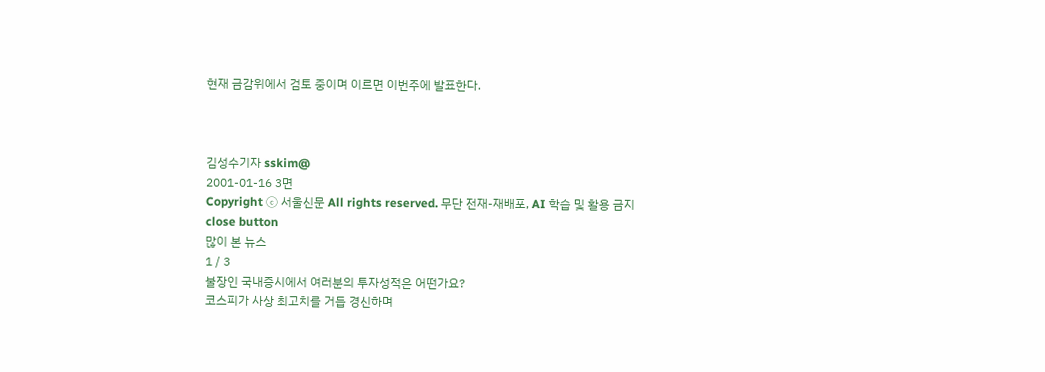현재 금감위에서 검토 중이며 이르면 이번주에 발표한다.



김성수기자 sskim@
2001-01-16 3면
Copyright ⓒ 서울신문 All rights reserved. 무단 전재-재배포, AI 학습 및 활용 금지
close button
많이 본 뉴스
1 / 3
불장인 국내증시에서 여러분의 투자성적은 어떤가요?
코스피가 사상 최고치를 거듭 경신하며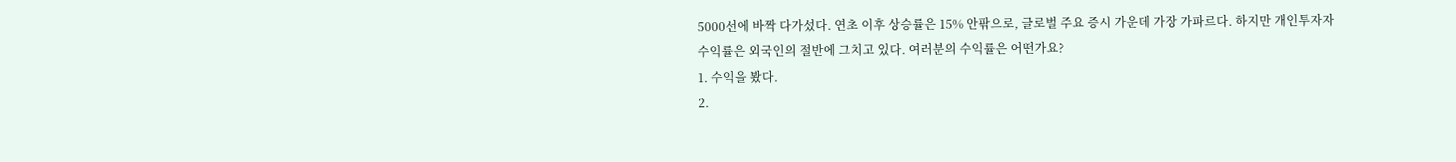5000선에 바짝 다가섰다. 연초 이후 상승률은 15% 안팎으로, 글로벌 주요 증시 가운데 가장 가파르다. 하지만 개인투자자 수익률은 외국인의 절반에 그치고 있다. 여러분의 수익률은 어떤가요?
1. 수익을 봤다.
2.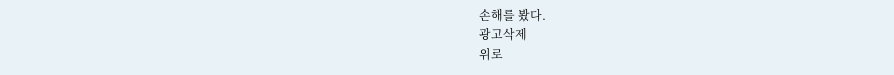손해를 봤다.
광고삭제
위로